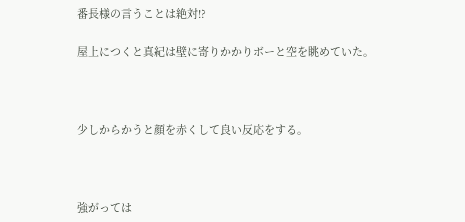番長様の言うことは絶対!?

屋上につくと真紀は壁に寄りかかりボーと空を眺めていた。



少しからかうと顔を赤くして良い反応をする。



強がっては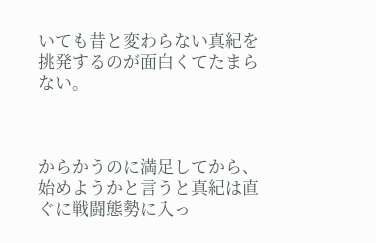いても昔と変わらない真紀を挑発するのが面白くてたまらない。



からかうのに満足してから、始めようかと言うと真紀は直ぐに戦闘態勢に入っ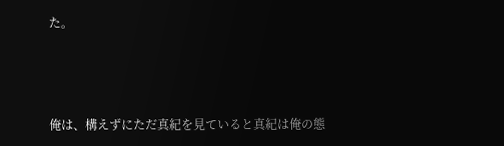た。



俺は、構えずにただ真紀を見ていると真紀は俺の態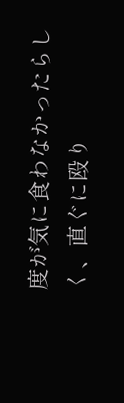度が気に食わなかったらしく、直ぐに殴り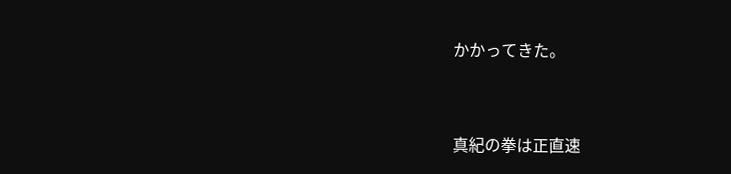かかってきた。



真紀の拳は正直速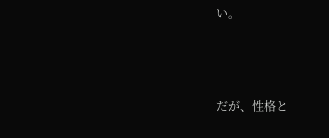い。



だが、性格と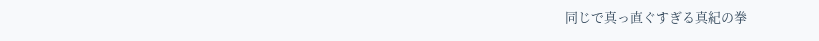同じで真っ直ぐすぎる真紀の拳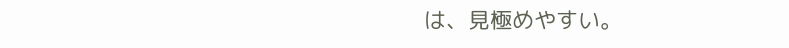は、見極めやすい。